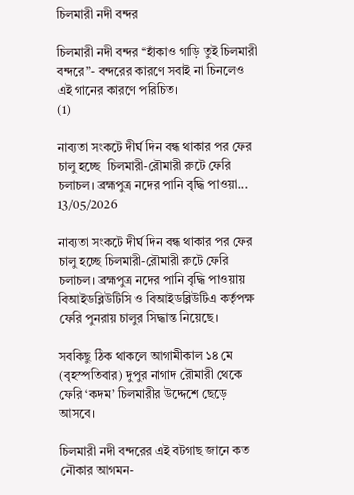চিলমারী নদী বন্দর

চিলমারী নদী বন্দর ‘‘হাঁকাও গাড়ি তুই চিলমারী বন্দরে”- বন্দরের কারণে সবাই না চিনলেও এই গানের কারণে পরিচিত।
(1)

নাব্যতা সংকটে দীর্ঘ দিন বন্ধ থাকার পর ফের চালু হচ্ছে  চিলমারী-রৌমারী রুটে ফেরি চলাচল। ব্রহ্মপুত্র নদের পানি বৃদ্ধি পাওয়া...
13/05/2026

নাব্যতা সংকটে দীর্ঘ দিন বন্ধ থাকার পর ফের চালু হচ্ছে চিলমারী-রৌমারী রুটে ফেরি চলাচল। ব্রহ্মপুত্র নদের পানি বৃদ্ধি পাওয়ায় বিআইডব্লিউটিসি ও বিআইডব্লিউটিএ কর্তৃপক্ষ ফেরি পুনরায় চালুর সিদ্ধান্ত নিয়েছে।

সবকিছু ঠিক থাকলে আগামীকাল ১৪ মে (বৃহস্পতিবার) দুপুর নাগাদ রৌমারী থেকে ফেরি ‘কদম’ চিলমারীর উদ্দেশে ছেড়ে আসবে।

চিলমারী নদী বন্দরের এই বটগাছ জানে কত নৌকার আগমন-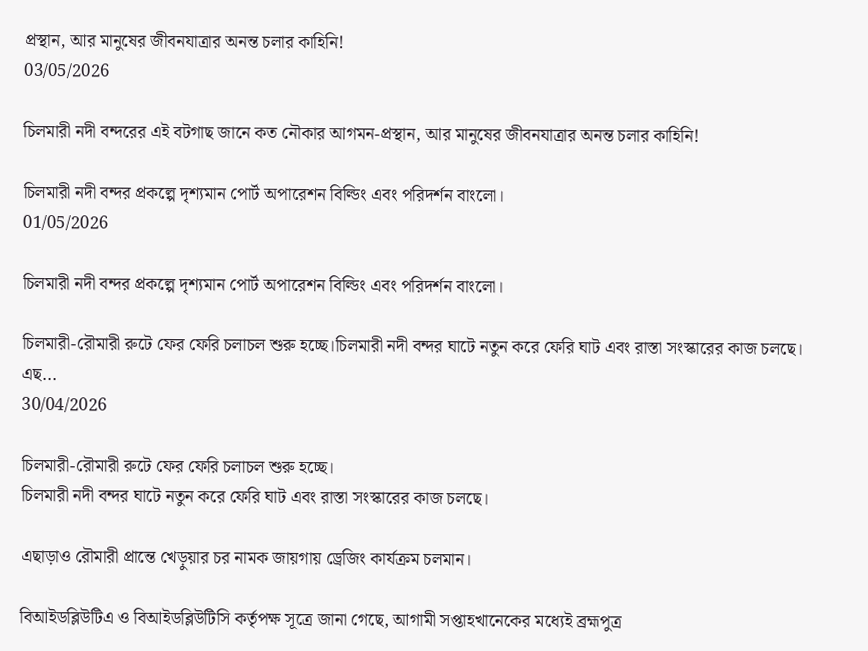প্রস্থান, আর মানুষের জীবনযাত্রার অনন্ত চলার কাহিনি!
03/05/2026

চিলমারী নদী বন্দরের এই বটগাছ জানে কত নৌকার আগমন-প্রস্থান, আর মানুষের জীবনযাত্রার অনন্ত চলার কাহিনি!

চিলমারী নদী বন্দর প্রকল্পে দৃশ্যমান পোর্ট অপারেশন বিল্ডিং এবং পরিদর্শন বাংলো।
01/05/2026

চিলমারী নদী বন্দর প্রকল্পে দৃশ্যমান পোর্ট অপারেশন বিল্ডিং এবং পরিদর্শন বাংলো।

চিলমারী-রৌমারী রুটে ফের ফেরি চলাচল শুরু হচ্ছে।চিলমারী নদী বন্দর ঘাটে নতুন করে ফেরি ঘাট এবং রাস্তা সংস্কারের কাজ চলছে। এছ...
30/04/2026

চিলমারী-রৌমারী রুটে ফের ফেরি চলাচল শুরু হচ্ছে।
চিলমারী নদী বন্দর ঘাটে নতুন করে ফেরি ঘাট এবং রাস্তা সংস্কারের কাজ চলছে।

এছাড়াও রৌমারী প্রান্তে খেড়ুয়ার চর নামক জায়গায় ড্রেজিং কার্যক্রম চলমান।

বিআইডব্লিউটিএ ও বিআইডব্লিউটিসি কর্তৃপক্ষ সূত্রে জানা গেছে, আগামী সপ্তাহখানেকের মধ্যেই ব্রহ্মপুত্র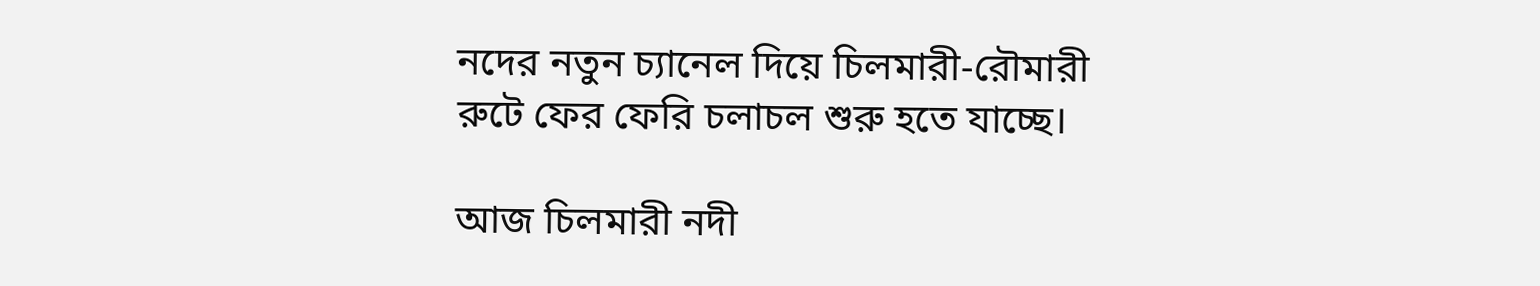নদের নতুন চ্যানেল দিয়ে চিলমারী-রৌমারী রুটে ফের ফেরি চলাচল শুরু হতে যাচ্ছে।

আজ চিলমারী নদী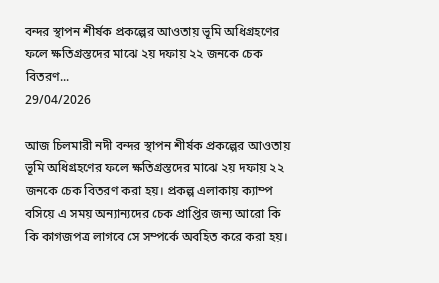বন্দর স্থাপন শীর্ষক প্রকল্পের আওতায় ভূমি অধিগ্রহণের  ফলে ক্ষতিগ্রস্তদের মাঝে ২য় দফায় ২২ জনকে চেক বিতরণ...
29/04/2026

আজ চিলমারী নদী বন্দর স্থাপন শীর্ষক প্রকল্পের আওতায় ভূমি অধিগ্রহণের ফলে ক্ষতিগ্রস্তদের মাঝে ২য় দফায় ২২ জনকে চেক বিতরণ করা হয়। প্রকল্প এলাকায় ক্যাম্প বসিয়ে এ সময় অন্যান্যদের চেক প্রাপ্তির জন্য আরো কি কি কাগজপত্র লাগবে সে সম্পর্কে অবহিত করে করা হয়।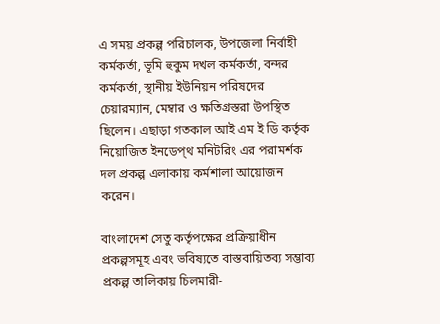এ সময় প্রকল্প পরিচালক, উপজেলা নির্বাহী কর্মকর্তা, ভূমি হুকুম দখল কর্মকর্তা, বন্দর কর্মকর্তা, স্থানীয় ইউনিয়ন পরিষদের চেয়ারম্যান, মেম্বার ও ক্ষতিগ্রস্তরা উপস্থিত ছিলেন। এছাড়া গতকাল আই এম ই ডি কর্তৃক নিয়োজিত ইনডেপ্থ মনিটরিং এর পরামর্শক দল প্রকল্প এলাকায় কর্মশালা আয়োজন করেন।

বাংলাদেশ সেতু কর্তৃপক্ষের প্রক্রিয়াধীন প্রকল্পসমূহ এবং ভবিষ্যতে বাস্তবায়িতব্য সম্ভাব্য প্রকল্প তালিকায় চিলমারী-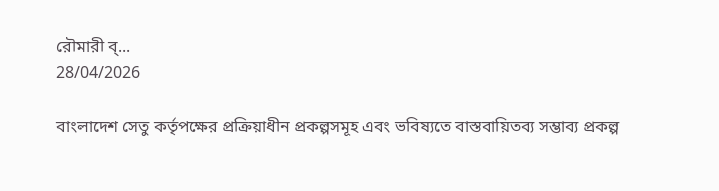রৌমারী ব্...
28/04/2026

বাংলাদেশ সেতু কর্তৃপক্ষের প্রক্রিয়াধীন প্রকল্পসমূহ এবং ভবিষ্যতে বাস্তবায়িতব্য সম্ভাব্য প্রকল্প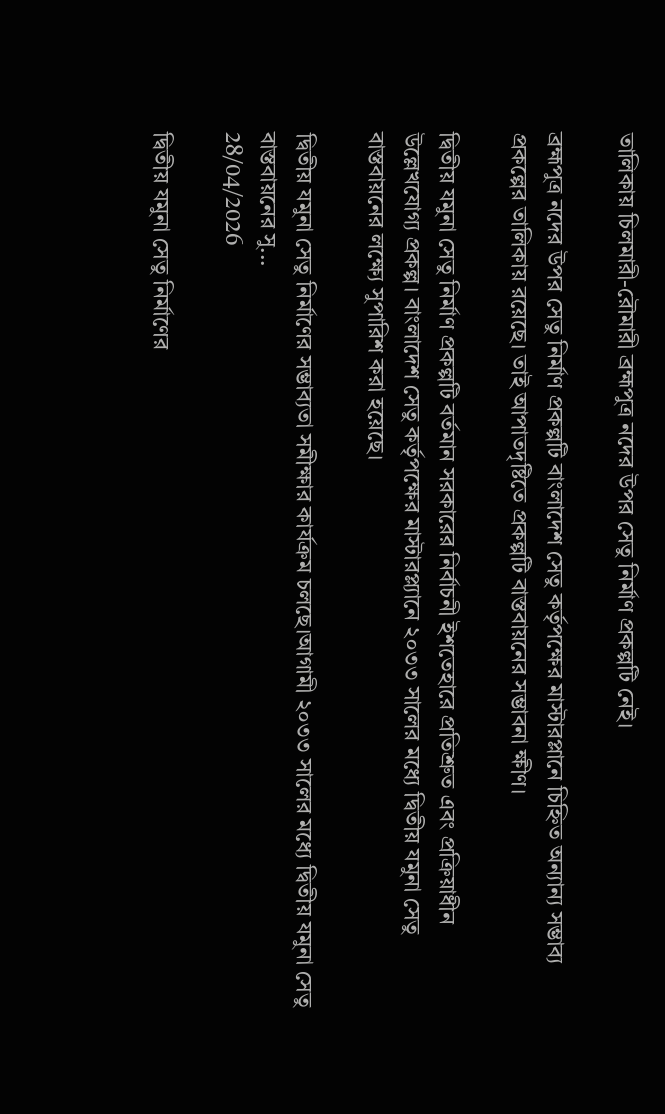তালিকায় চিলমারী-রৌমারী ব্রহ্মপুত্র নদের উপর সেতু নির্মাণ প্রকল্পটি নেই।

ব্রহ্মপুত্র নদের উপর সেতু নির্মাণ প্রকল্পটি বাংলাদেশ সেতু কর্তৃপক্ষের মাস্টারপ্লানে চিহ্নিত অন্যান্য সম্ভাব্য প্রকল্পের তালিকায় রয়েছে। তাই আপাতদৃষ্টিতে প্রকল্পটি বাস্তবায়নের সম্ভাবনা ক্ষীণ।

দ্বিতীয় যমুনা সেতু নির্মাণ প্রকল্পটি বর্তমান সরকারের নির্বাচনী ইশতেহারে প্রতিশ্রুত এবং প্রক্রিয়াধীন উল্লেখযোগ্য প্রকল্প। বাংলাদেশ সেতু কর্তৃপক্ষের মাস্টারপ্ল্যানে ২০৩৩ সালের মধ্যে দ্বিতীয় যমুনা সেতু বাস্তবায়নের লক্ষ্যে সুপারিশ করা হয়েছে।

দ্বিতীয় যমুনা সেতু নির্মাণের সম্ভাব্যতা সমীক্ষার কার্যক্রম চলছে।আগামী ২০৩৩ সালের মধ্যে দ্বিতীয় যমুনা সেতু বাস্তবায়নের সু...
28/04/2026

দ্বিতীয় যমুনা সেতু নির্মাণের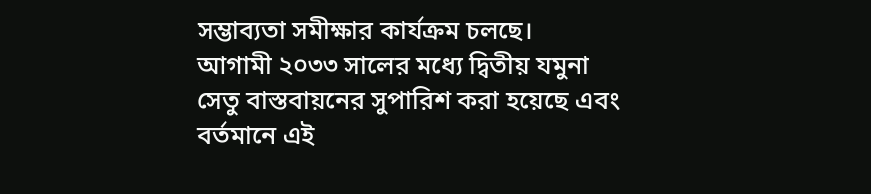সম্ভাব্যতা সমীক্ষার কার্যক্রম চলছে।
আগামী ২০৩৩ সালের মধ্যে দ্বিতীয় যমুনা সেতু বাস্তবায়নের সুপারিশ করা হয়েছে এবং বর্তমানে এই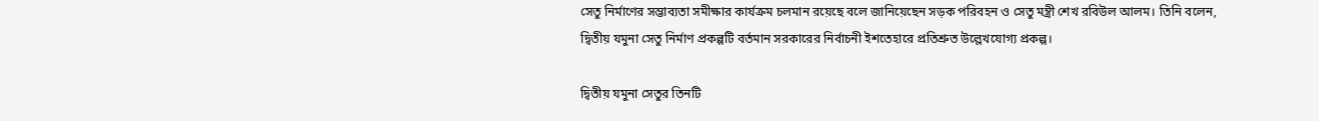সেতু নির্মাণের সম্ভাব্যতা সমীক্ষার কার্যক্রম চলমান রয়েছে বলে জানিয়েছেন সড়ক পরিবহন ও সেতু মন্ত্রী শেখ রবিউল আলম। তিনি বলেন, দ্বিতীয় যমুনা সেতু নির্মাণ প্রকল্পটি বর্তমান সরকারের নির্বাচনী ইশতেহারে প্রতিশ্রুত উল্লেখযোগ্য প্রকল্প।

দ্বিতীয় যমুনা সেতুর তিনটি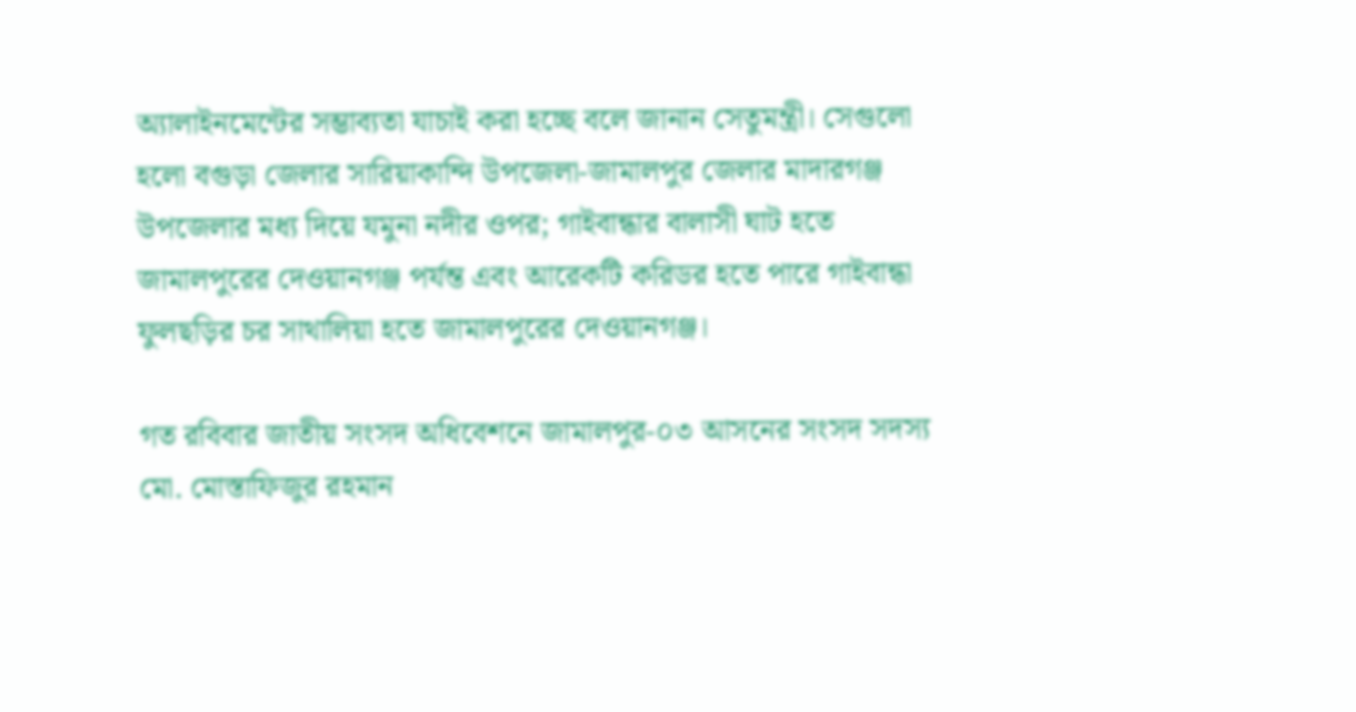অ্যালাইনমেন্টের সম্ভাব্যতা যাচাই করা হচ্ছে বলে জানান সেতুমন্ত্রী। সেগুলো হলো বগুড়া জেলার সারিয়াকান্দি উপজেলা-জামালপুর জেলার মাদারগঞ্জ উপজেলার মধ্য দিয়ে যমুনা নদীর ওপর; গাইবান্ধার বালাসী ঘাট হতে জামালপুরের দেওয়ানগঞ্জ পর্যন্ত এবং আরেকটি করিডর হতে পারে গাইবান্ধা ফুলছড়ির চর সাথালিয়া হতে জামালপুরের দেওয়ানগঞ্জ।

গত রবিবার জাতীয় সংসদ অধিবেশনে জামালপুর-০৩ আসনের সংসদ সদস‌্য মো. মোস্তাফিজুর রহমান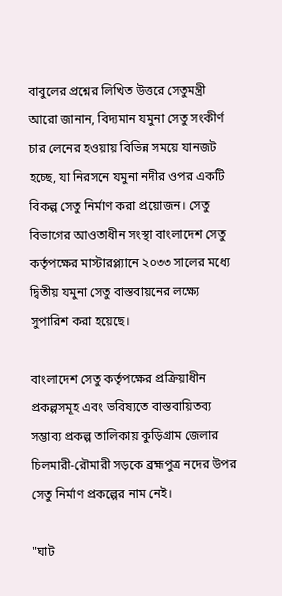বাবুলের প্রশ্নের লিখিত উত্তরে সেতুমন্ত্রী আরো জানান, বিদ্যমান যমুনা সেতু সংকীর্ণ চার লেনের হওয়ায় বিভিন্ন সময়ে যানজট হচ্ছে, যা নিরসনে যমুনা নদীর ওপর একটি বিকল্প সেতু নির্মাণ করা প্রয়োজন। সেতু বিভাগের আওতাধীন সংস্থা বাংলাদেশ সেতু কর্তৃপক্ষের মাস্টারপ্ল্যানে ২০৩৩ সালের মধ্যে দ্বিতীয় যমুনা সেতু বাস্তবায়নের লক্ষ্যে সুপারিশ করা হয়েছে।

বাংলাদেশ সেতু কর্তৃপক্ষের প্রক্রিয়াধীন প্রকল্পসমূহ এবং ভবিষ্যতে বাস্তবায়িতব্য সম্ভাব্য প্রকল্প তালিকায় কুড়িগ্রাম জেলার চিলমারী-রৌমারী সড়কে ব্রহ্মপুত্র নদের উপর সেতু নির্মাণ প্রকল্পের নাম নেই।

"ঘাট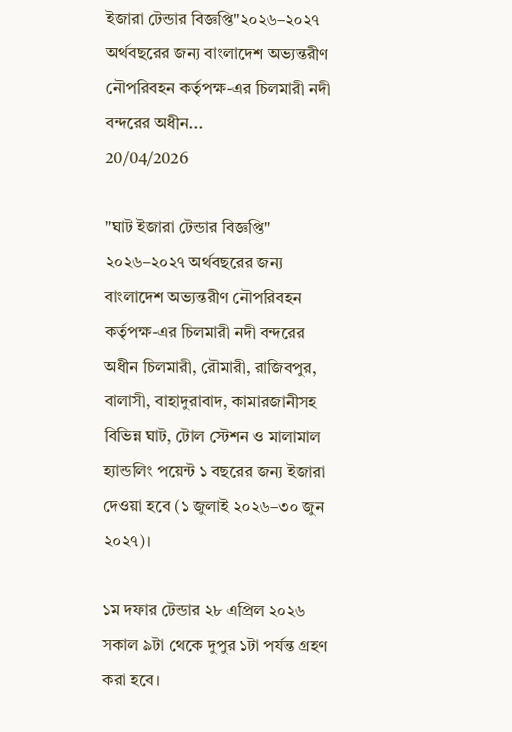ইজারা টেন্ডার বিজ্ঞপ্তি"২০২৬–২০২৭ অর্থবছরের জন্য বাংলাদেশ অভ্যন্তরীণ নৌপরিবহন কর্তৃপক্ষ-এর চিলমারী নদী বন্দরের অধীন...
20/04/2026

"ঘাট ইজারা টেন্ডার বিজ্ঞপ্তি"
২০২৬–২০২৭ অর্থবছরের জন্য বাংলাদেশ অভ্যন্তরীণ নৌপরিবহন কর্তৃপক্ষ-এর চিলমারী নদী বন্দরের অধীন চিলমারী, রৌমারী, রাজিবপুর, বালাসী, বাহাদুরাবাদ, কামারজানীসহ বিভিন্ন ঘাট, টোল স্টেশন ও মালামাল হ্যান্ডলিং পয়েন্ট ১ বছরের জন্য ইজারা দেওয়া হবে (১ জুলাই ২০২৬–৩০ জুন ২০২৭)।

১ম দফার টেন্ডার ২৮ এপ্রিল ২০২৬ সকাল ৯টা থেকে দুপুর ১টা পর্যন্ত গ্রহণ করা হবে।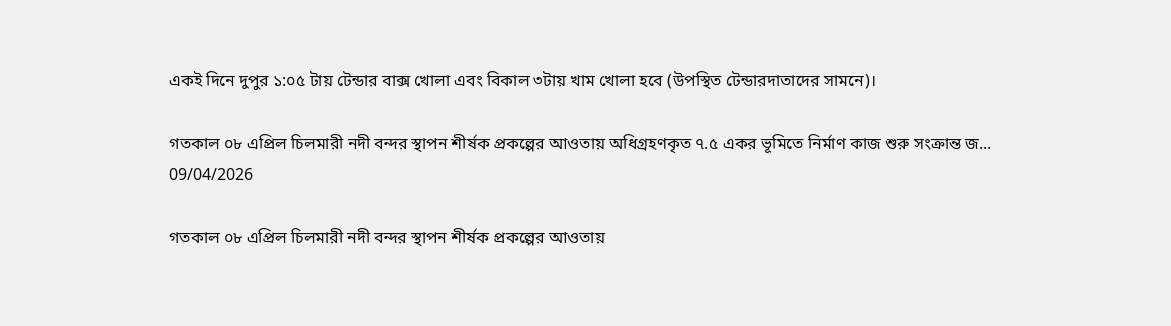একই দিনে দুপুর ১:০৫ টায় টেন্ডার বাক্স খোলা এবং বিকাল ৩টায় খাম খোলা হবে (উপস্থিত টেন্ডারদাতাদের সামনে)।

গতকাল ০৮ এপ্রিল চিলমারী নদী বন্দর স্থাপন শীর্ষক প্রকল্পের আওতায় অধিগ্রহণকৃত ৭.৫ একর ভূমিতে নির্মাণ কাজ শুরু সংক্রান্ত জ...
09/04/2026

গতকাল ০৮ এপ্রিল চিলমারী নদী বন্দর স্থাপন শীর্ষক প্রকল্পের আওতায়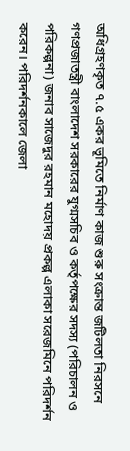অধিগ্রহণকৃত ৭.৫ একর ভূমিতে নির্মাণ কাজ শুরু সংক্রান্ত জটিলতা নিরসনে গণপ্রজাতন্ত্রী বাংলাদেশ সরকারের যুগ্মসচিব ও কর্তৃপক্ষের সদস্য (পরিচালন ও পরিকল্পনা) জনাব সাজেদুর রহমান মহোদয় প্রকল্প এলাকা সরেজমিনে পরিদর্শন করেন। পরিদর্শনকালে জেলা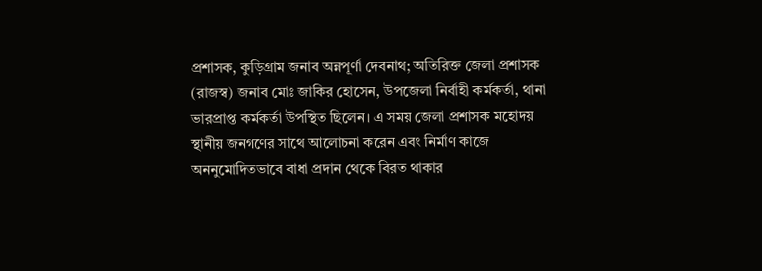প্রশাসক, কুড়িগ্রাম জনাব অন্নপূর্ণা দেবনাথ; অতিরিক্ত জেলা প্রশাসক (রাজস্ব) জনাব মোঃ জাকির হোসেন, উপজেলা নির্বাহী কর্মকর্তা, থানা ভারপ্রাপ্ত কর্মকর্তা উপস্থিত ছিলেন। এ সময় জেলা প্রশাসক মহোদয় স্থানীয় জনগণের সাথে আলোচনা করেন এবং নির্মাণ কাজে অননুমোদিতভাবে বাধা প্রদান থেকে বিরত থাকার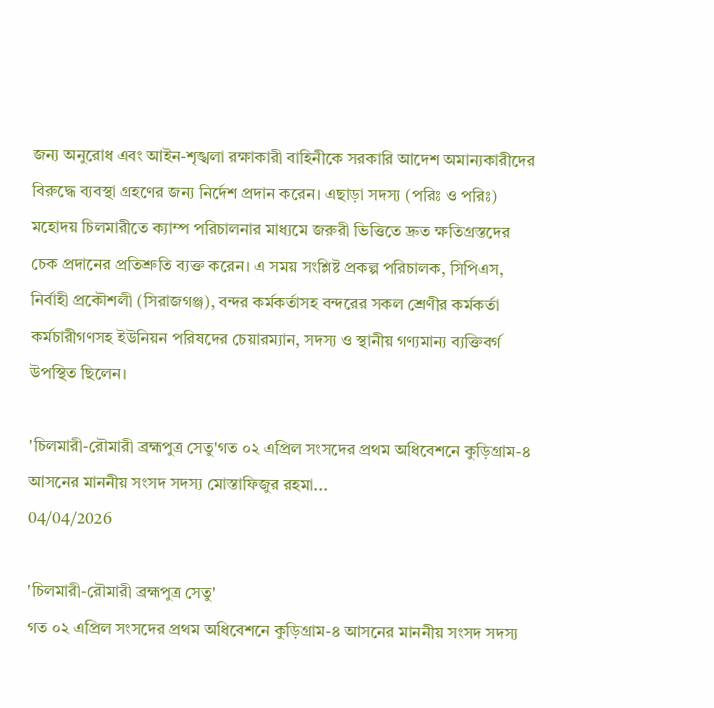জন্য অনুরোধ এবং আইন-শৃঙ্খলা রক্ষাকারী বাহিনীকে সরকারি আদেশ অমান্যকারীদের বিরুদ্ধে ব্যবস্থা গ্রহণের জন্য নির্দেশ প্রদান করেন। এছাড়া সদস্য (পরিঃ ও পরিঃ) মহোদয় চিলমারীতে ক্যাম্প পরিচালনার মাধ্যমে জরুরী ভিত্তিতে দ্রুত ক্ষতিগ্রস্তদের চেক প্রদানের প্রতিশ্রুতি ব্যক্ত করেন। এ সময় সংশ্লিষ্ট প্রকল্প পরিচালক, সিপিএস, নির্বাহী প্রকৌশলী (সিরাজগঞ্জ), বন্দর কর্মকর্তাসহ বন্দরের সকল শ্রেণীর কর্মকর্তা কর্মচারীগণসহ ইউনিয়ন পরিষদের চেয়ারম্যান, সদস্য ও স্থানীয় গণ্যমান্য ব্যক্তিবর্গ উপস্থিত ছিলেন।

'চিলমারী-রৌমারী ব্রহ্মপুত্র সেতু'গত ০২ এপ্রিল সংসদের প্রথম অধিবেশনে কুড়িগ্রাম-৪ আসনের মাননীয় সংসদ সদস্য মোস্তাফিজুর রহমা...
04/04/2026

'চিলমারী-রৌমারী ব্রহ্মপুত্র সেতু'
গত ০২ এপ্রিল সংসদের প্রথম অধিবেশনে কুড়িগ্রাম-৪ আসনের মাননীয় সংসদ সদস্য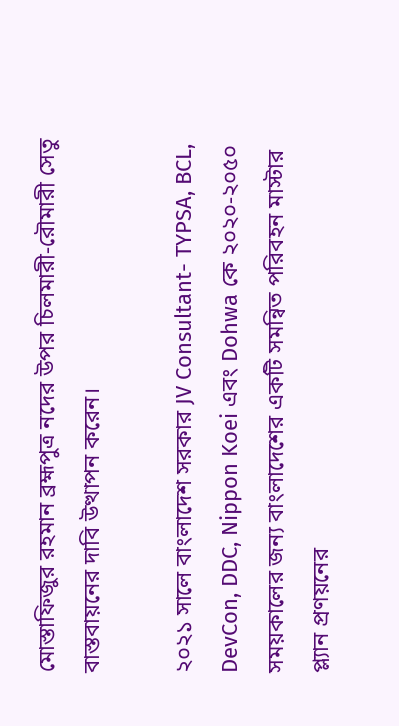মোস্তাফিজুর রহমান ব্রহ্মপুত্র নদের উপর চিলমারী-রৌমারী সেতু বাস্তবায়নের দাবি উত্থাপন করেন।

২০২১ সালে বাংলাদেশ সরকার JV Consultant- TYPSA, BCL, DevCon, DDC, Nippon Koei এবং Dohwa কে ২০২০-২০৫০ সময়কালের জন্য বাংলাদেশের একটি সমন্বিত পরিবহন মাস্টার প্ল্যান প্রণয়নের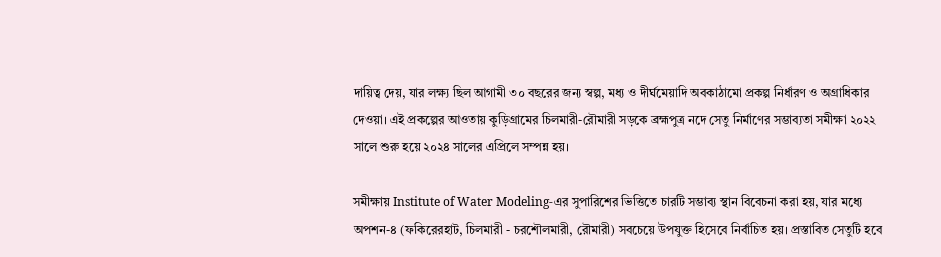দায়িত্ব দেয়, যার লক্ষ্য ছিল আগামী ৩০ বছরের জন্য স্বল্প, মধ্য ও দীর্ঘমেয়াদি অবকাঠামো প্রকল্প নির্ধারণ ও অগ্রাধিকার দেওয়া। এই প্রকল্পের আওতায় কুড়িগ্রামের চিলমারী-রৌমারী সড়কে ব্রহ্মপুত্র নদে সেতু নির্মাণের সম্ভাব্যতা সমীক্ষা ২০২২ সালে শুরু হয়ে ২০২৪ সালের এপ্রিলে সম্পন্ন হয়।

সমীক্ষায় Institute of Water Modeling-এর সুপারিশের ভিত্তিতে চারটি সম্ভাব্য স্থান বিবেচনা করা হয়, যার মধ্যে অপশন-৪ (ফকিরেরহাট, চিলমারী - চরশৌলমারী, রৌমারী) সবচেয়ে উপযুক্ত হিসেবে নির্বাচিত হয়। প্রস্তাবিত সেতুটি হবে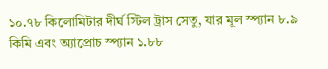১০.৭৮ কিলোমিটার দীর্ঘ স্টিল ট্রাস সেতু, যার মূল স্প্যান ৮.৯ কিমি এবং অ্যাপ্রোচ স্প্যান ১.৮৮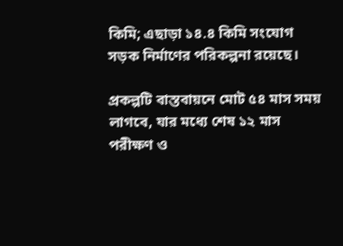কিমি; এছাড়া ১৪.৪ কিমি সংযোগ সড়ক নির্মাণের পরিকল্পনা রয়েছে।

প্রকল্পটি বাস্তবায়নে মোট ৫৪ মাস সময় লাগবে, যার মধ্যে শেষ ১২ মাস পরীক্ষণ ও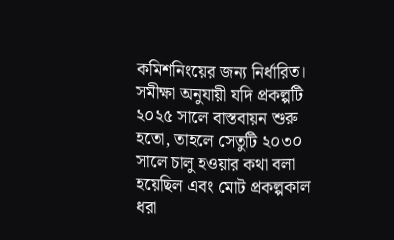কমিশনিংয়ের জন্য নির্ধারিত। সমীক্ষা অনুযায়ী যদি প্রকল্পটি ২০২৫ সালে বাস্তবায়ন শুরু হতো, তাহলে সেতুটি ২০৩০ সালে চালু হওয়ার কথা বলা হয়েছিল এবং মোট প্রকল্পকাল ধরা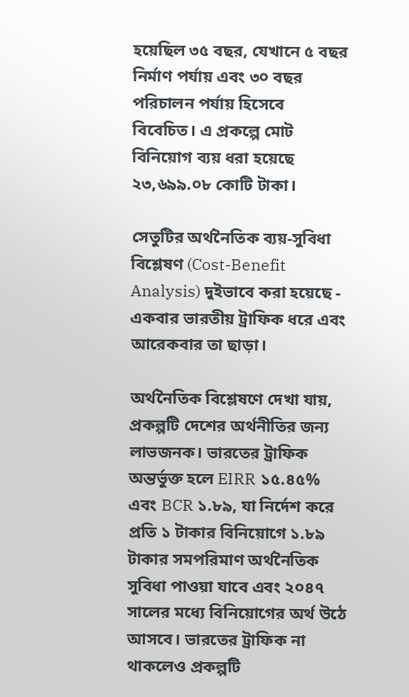হয়েছিল ৩৫ বছর, যেখানে ৫ বছর নির্মাণ পর্যায় এবং ৩০ বছর পরিচালন পর্যায় হিসেবে বিবেচিত। এ প্রকল্পে মোট বিনিয়োগ ব্যয় ধরা হয়েছে ২৩,৬৯৯.০৮ কোটি টাকা।

সেতুটির অর্থনৈতিক ব্যয়-সুবিধা বিশ্লেষণ (Cost-Benefit Analysis) দুইভাবে করা হয়েছে - একবার ভারতীয় ট্রাফিক ধরে এবং আরেকবার তা ছাড়া।

অর্থনৈতিক বিশ্লেষণে দেখা যায়, প্রকল্পটি দেশের অর্থনীতির জন্য লাভজনক। ভারতের ট্রাফিক অন্তর্ভুক্ত হলে EIRR ১৫.৪৫% এবং BCR ১.৮৯, যা নির্দেশ করে প্রতি ১ টাকার বিনিয়োগে ১.৮৯ টাকার সমপরিমাণ অর্থনৈতিক সুবিধা পাওয়া যাবে এবং ২০৪৭ সালের মধ্যে বিনিয়োগের অর্থ উঠে আসবে। ভারতের ট্রাফিক না থাকলেও প্রকল্পটি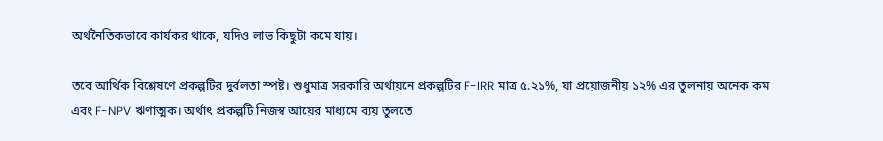অর্থনৈতিকভাবে কার্যকর থাকে, যদিও লাভ কিছুটা কমে যায়।

তবে আর্থিক বিশ্লেষণে প্রকল্পটির দুর্বলতা স্পষ্ট। শুধুমাত্র সরকারি অর্থায়নে প্রকল্পটির F-IRR মাত্র ৫.২১%, যা প্রয়োজনীয় ১২% এর তুলনায় অনেক কম এবং F-NPV ঋণাত্মক। অর্থাৎ প্রকল্পটি নিজস্ব আয়ের মাধ্যমে ব্যয় তুলতে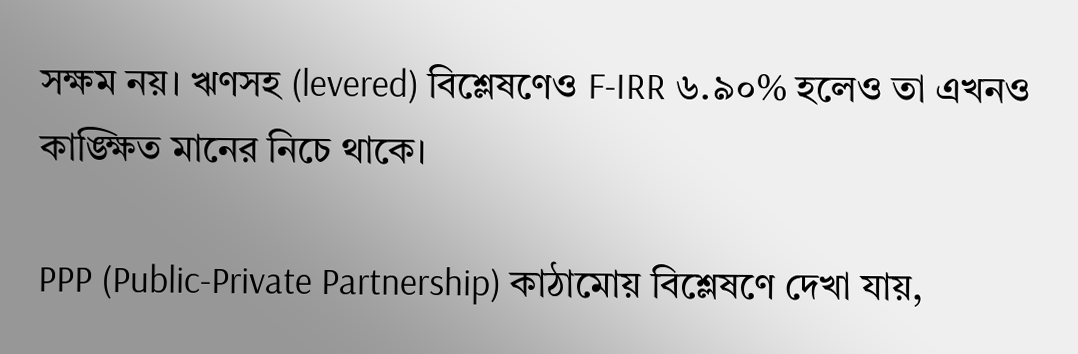সক্ষম নয়। ঋণসহ (levered) বিশ্লেষণেও F-IRR ৬.৯০% হলেও তা এখনও কাঙ্ক্ষিত মানের নিচে থাকে।

PPP (Public-Private Partnership) কাঠামোয় বিশ্লেষণে দেখা যায়,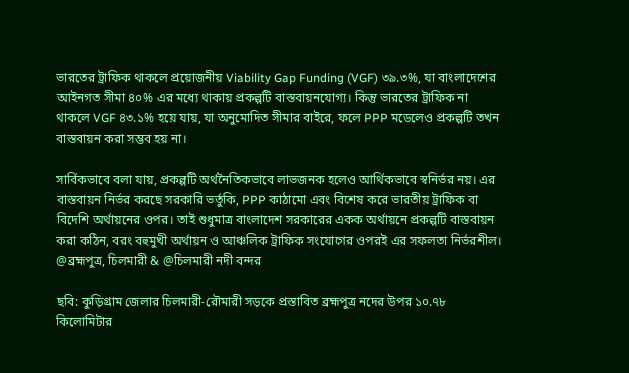ভারতের ট্রাফিক থাকলে প্রয়োজনীয় Viability Gap Funding (VGF) ৩৯.৩%, যা বাংলাদেশের আইনগত সীমা ৪০% এর মধ্যে থাকায় প্রকল্পটি বাস্তবায়নযোগ্য। কিন্তু ভারতের ট্রাফিক না থাকলে VGF ৪৩.১% হয়ে যায়, যা অনুমোদিত সীমার বাইরে, ফলে PPP মডেলেও প্রকল্পটি তখন বাস্তবায়ন করা সম্ভব হয় না।

সার্বিকভাবে বলা যায়, প্রকল্পটি অর্থনৈতিকভাবে লাভজনক হলেও আর্থিকভাবে স্বনির্ভর নয়। এর বাস্তবায়ন নির্ভর করছে সরকারি ভর্তুকি, PPP কাঠামো এবং বিশেষ করে ভারতীয় ট্রাফিক বা বিদেশি অর্থায়নের ওপর। তাই শুধুমাত্র বাংলাদেশ সরকারের একক অর্থায়নে প্রকল্পটি বাস্তবায়ন করা কঠিন, বরং বহুমুখী অর্থায়ন ও আঞ্চলিক ট্রাফিক সংযোগের ওপরই এর সফলতা নির্ভরশীল।
@ব্রহ্মপুত্র, চিলমারী & @চিলমারী নদী বন্দর

ছবি: কুড়িগ্রাম জেলার চিলমারী-রৌমারী সড়কে প্রস্তাবিত ব্রহ্মপুত্র নদের উপর ১০.৭৮ কিলোমিটার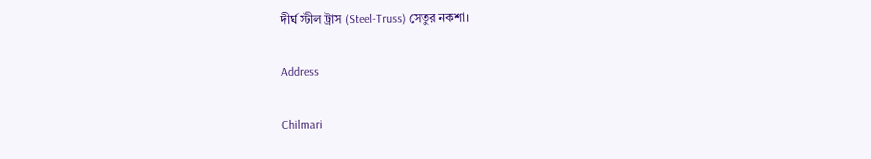দীর্ঘ স্টীল ট্রাস (Steel-Truss) সেতুর নকশা।

Address

Chilmari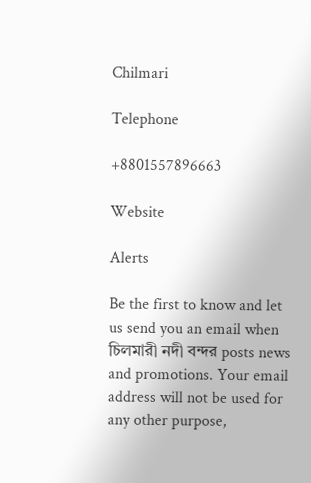Chilmari

Telephone

+8801557896663

Website

Alerts

Be the first to know and let us send you an email when চিলমারী নদী বন্দর posts news and promotions. Your email address will not be used for any other purpose,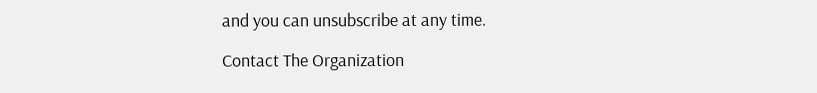and you can unsubscribe at any time.

Contact The Organization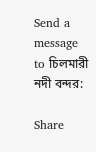Send a message to চিলমারী নদী বন্দর:

Share